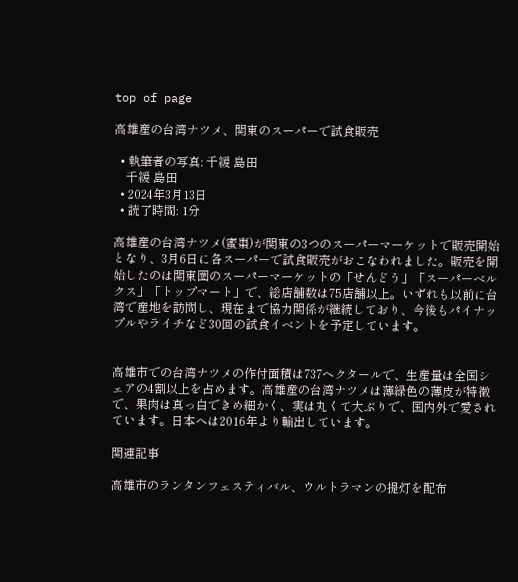top of page

高雄産の台湾ナツメ、関東のスーパーで試食販売

  • 執筆者の写真: 千緩 島田
    千緩 島田
  • 2024年3月13日
  • 読了時間: 1分

高雄産の台湾ナツメ(蜜棗)が関東の3つのスーパーマーケットで販売開始となり、3月6日に各スーパーで試食販売がおこなわれました。販売を開始したのは関東圏のスーパーマーケットの「せんどう」「スーパーベルクス」「トップマート」で、総店舗数は75店舗以上。いずれも以前に台湾で産地を訪問し、現在まで協力関係が継続しており、今後もパイナップルやライチなど30回の試食イベントを予定しています。


高雄市での台湾ナツメの作付面積は737ヘクタールで、生産量は全国シェアの4割以上を占めます。高雄産の台湾ナツメは薄緑色の薄皮が特徴で、果肉は真っ白できめ細かく、実は丸くて大ぶりで、国内外で愛されています。日本へは2016年より輸出しています。

関連記事

高雄市のランタンフェスティバル、ウルトラマンの提灯を配布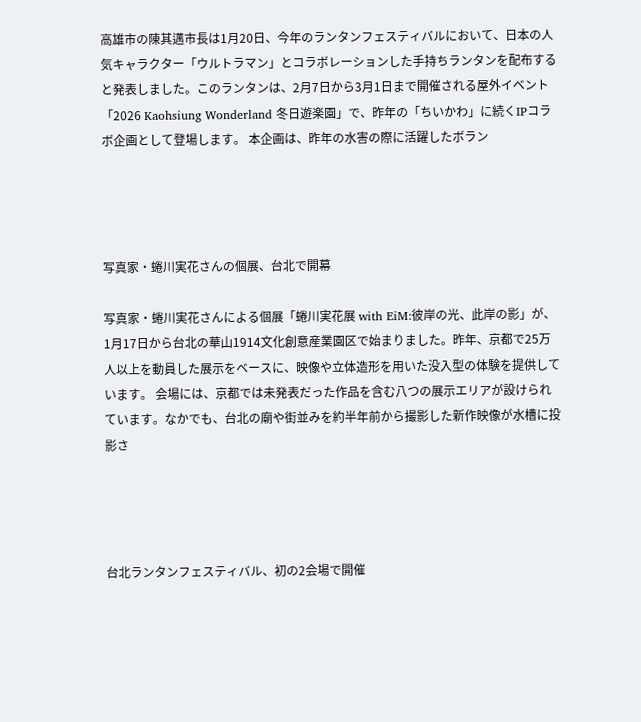高雄市の陳其邁市長は1月20日、今年のランタンフェスティバルにおいて、日本の人気キャラクター「ウルトラマン」とコラボレーションした手持ちランタンを配布すると発表しました。このランタンは、2月7日から3月1日まで開催される屋外イベント「2026 Kaohsiung Wonderland 冬日遊楽園」で、昨年の「ちいかわ」に続くIPコラボ企画として登場します。 本企画は、昨年の水害の際に活躍したボラン




写真家・蜷川実花さんの個展、台北で開幕

写真家・蜷川実花さんによる個展「蜷川実花展 with EiM:彼岸の光、此岸の影」が、1月17日から台北の華山1914文化創意産業園区で始まりました。昨年、京都で25万人以上を動員した展示をベースに、映像や立体造形を用いた没入型の体験を提供しています。 会場には、京都では未発表だった作品を含む八つの展示エリアが設けられています。なかでも、台北の廟や街並みを約半年前から撮影した新作映像が水槽に投影さ




台北ランタンフェスティバル、初の2会場で開催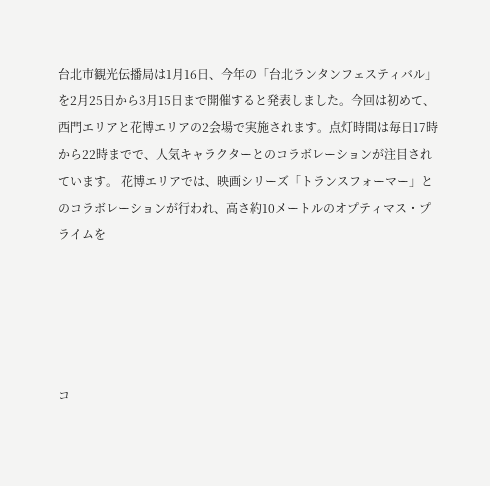台北市観光伝播局は1月16日、今年の「台北ランタンフェスティバル」を2月25日から3月15日まで開催すると発表しました。今回は初めて、西門エリアと花博エリアの2会場で実施されます。点灯時間は毎日17時から22時までで、人気キャラクターとのコラボレーションが注目されています。 花博エリアでは、映画シリーズ「トランスフォーマー」とのコラボレーションが行われ、高さ約10メートルのオプティマス・プライムを





コ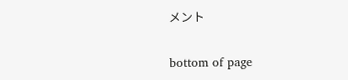メント


bottom of page